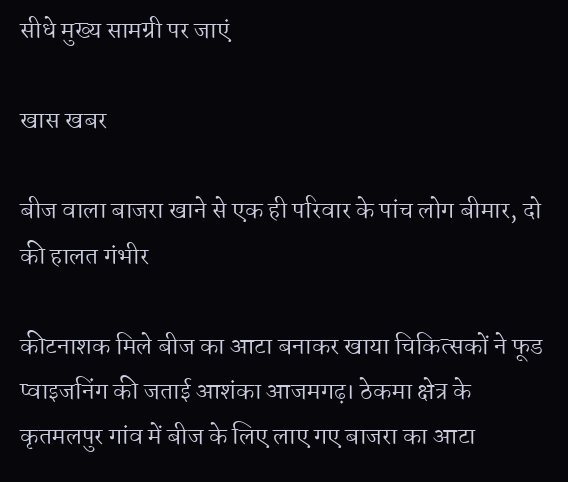सीधे मुख्य सामग्री पर जाएं

खास खबर

बीज वाला बाजरा खाने से एक ही परिवार के पांच लोग बीमार, दो की हालत गंभीर

कीटनाशक मिले बीज का आटा बनाकर खाया चिकित्सकों ने फूड प्वाइजनिंग की जताई आशंका आजमगढ़। ठेकमा क्षेत्र के कृतमलपुर गांव में बीज के लिए लाए गए बाजरा का आटा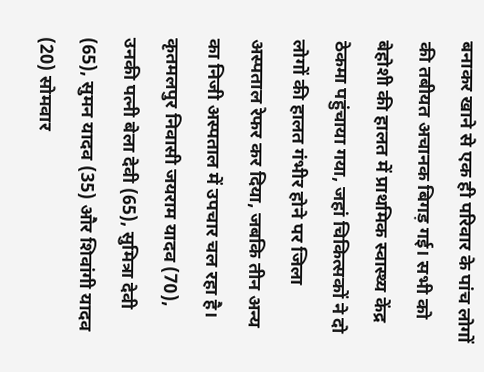बनाकर खाने से एक ही परिवार के पांच लोगों की तबीयत अचानक बिगड़ गई। सभी को बेहोशी की हालत में प्राथमिक स्वास्थ्य केंद्र ठेकमा पहुंचाया गया, जहां चिकित्सकों ने दो लोगों की हालत गंभीर होने पर जिला अस्पताल रेफर कर दिया, जबकि तीन अन्य का निजी अस्पताल में उपचार चल रहा है।  कृतमलपुर निवासी जयराम यादव (70), उनकी पत्नी बेला देवी (65), सुमित्रा देवी (65), सुमन यादव (35) और शिवांगी यादव (20) सोमवार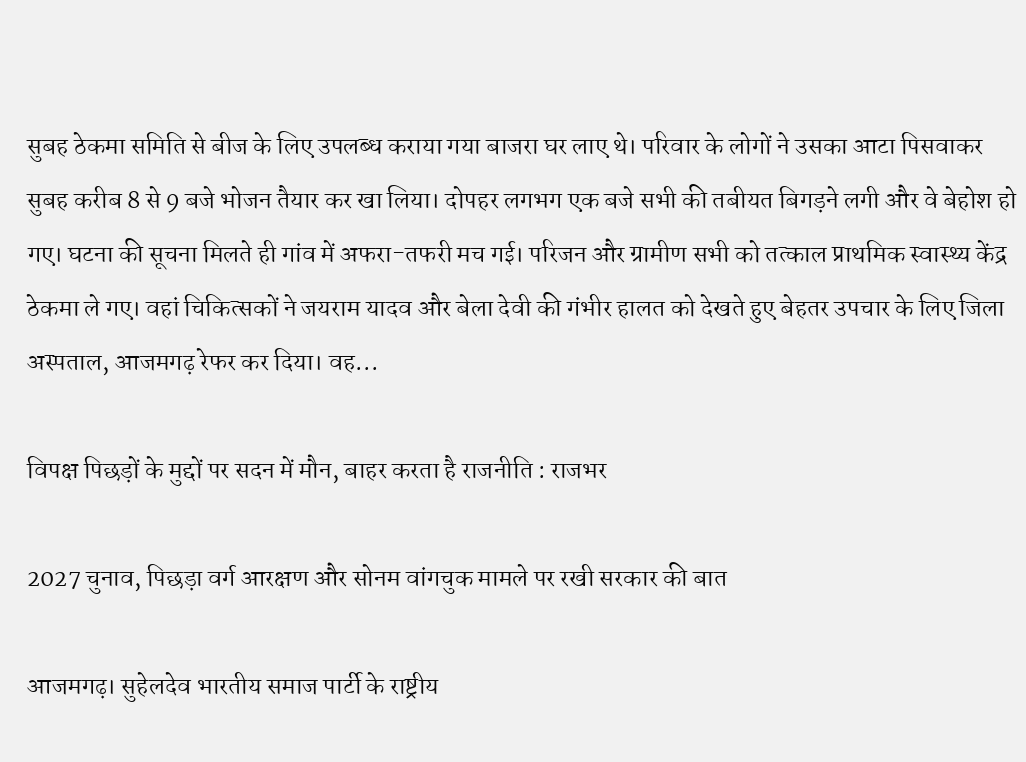सुबह ठेकमा समिति से बीज के लिए उपलब्ध कराया गया बाजरा घर लाए थे। परिवार के लोगों ने उसका आटा पिसवाकर सुबह करीब 8 से 9 बजे भोजन तैयार कर खा लिया। दोपहर लगभग एक बजे सभी की तबीयत बिगड़ने लगी और वे बेहोश हो गए। घटना की सूचना मिलते ही गांव में अफरा-तफरी मच गई। परिजन और ग्रामीण सभी को तत्काल प्राथमिक स्वास्थ्य केंद्र ठेकमा ले गए। वहां चिकित्सकों ने जयराम यादव और बेला देवी की गंभीर हालत को देखते हुए बेहतर उपचार के लिए जिला अस्पताल, आजमगढ़ रेफर कर दिया। वह...

विपक्ष पिछड़ों के मुद्दों पर सदन में मौन, बाहर करता है राजनीति : राजभर

2027 चुनाव, पिछड़ा वर्ग आरक्षण और सोनम वांगचुक मामले पर रखी सरकार की बात

आजमगढ़। सुहेलदेव भारतीय समाज पार्टी के राष्ट्रीय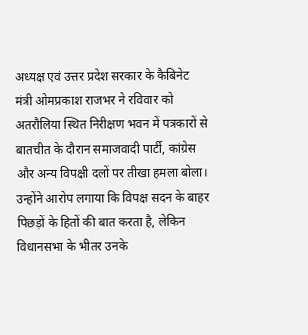अध्यक्ष एवं उत्तर प्रदेश सरकार के कैबिनेट मंत्री ओमप्रकाश राजभर ने रविवार को अतरौलिया स्थित निरीक्षण भवन में पत्रकारों से बातचीत के दौरान समाजवादी पार्टी, कांग्रेस और अन्य विपक्षी दलों पर तीखा हमला बोला। उन्होंने आरोप लगाया कि विपक्ष सदन के बाहर पिछड़ों के हितों की बात करता है, लेकिन विधानसभा के भीतर उनके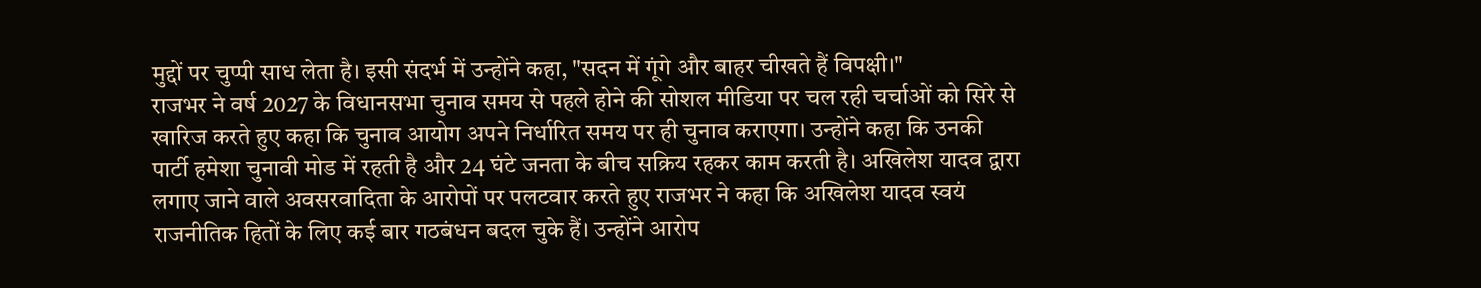मुद्दों पर चुप्पी साध लेता है। इसी संदर्भ में उन्होंने कहा, "सदन में गूंगे और बाहर चीखते हैं विपक्षी।"
राजभर ने वर्ष 2027 के विधानसभा चुनाव समय से पहले होने की सोशल मीडिया पर चल रही चर्चाओं को सिरे से खारिज करते हुए कहा कि चुनाव आयोग अपने निर्धारित समय पर ही चुनाव कराएगा। उन्होंने कहा कि उनकी पार्टी हमेशा चुनावी मोड में रहती है और 24 घंटे जनता के बीच सक्रिय रहकर काम करती है। अखिलेश यादव द्वारा लगाए जाने वाले अवसरवादिता के आरोपों पर पलटवार करते हुए राजभर ने कहा कि अखिलेश यादव स्वयं राजनीतिक हितों के लिए कई बार गठबंधन बदल चुके हैं। उन्होंने आरोप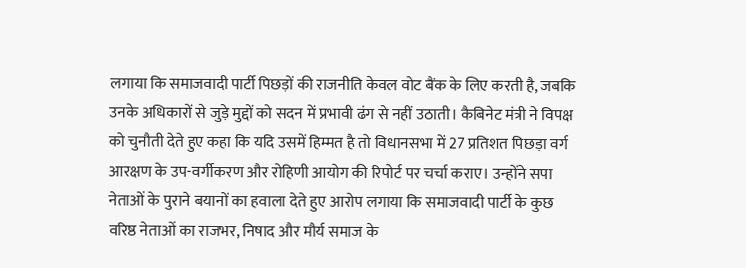लगाया कि समाजवादी पार्टी पिछड़ों की राजनीति केवल वोट बैंक के लिए करती है, जबकि उनके अधिकारों से जुड़े मुद्दों को सदन में प्रभावी ढंग से नहीं उठाती। कैबिनेट मंत्री ने विपक्ष को चुनौती देते हुए कहा कि यदि उसमें हिम्मत है तो विधानसभा में 27 प्रतिशत पिछड़ा वर्ग आरक्षण के उप-वर्गीकरण और रोहिणी आयोग की रिपोर्ट पर चर्चा कराए। उन्होंने सपा नेताओं के पुराने बयानों का हवाला देते हुए आरोप लगाया कि समाजवादी पार्टी के कुछ वरिष्ठ नेताओं का राजभर, निषाद और मौर्य समाज के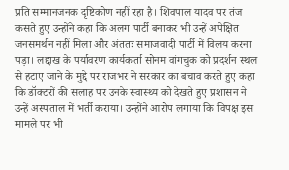प्रति सम्मानजनक दृष्टिकोण नहीं रहा है। शिवपाल यादव पर तंज कसते हुए उन्होंने कहा कि अलग पार्टी बनाकर भी उन्हें अपेक्षित जनसमर्थन नहीं मिला और अंततः समाजवादी पार्टी में विलय करना पड़ा। लद्दाख के पर्यावरण कार्यकर्ता सोनम वांगचुक को प्रदर्शन स्थल से हटाए जाने के मुद्दे पर राजभर ने सरकार का बचाव करते हुए कहा कि डॉक्टरों की सलाह पर उनके स्वास्थ्य को देखते हुए प्रशासन ने उन्हें अस्पताल में भर्ती कराया। उन्होंने आरोप लगाया कि विपक्ष इस मामले पर भी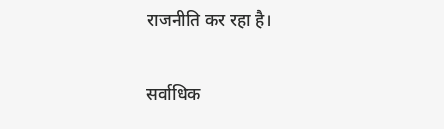राजनीति कर रहा है।

सर्वाधिक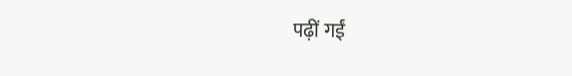पढ़ीं गईं